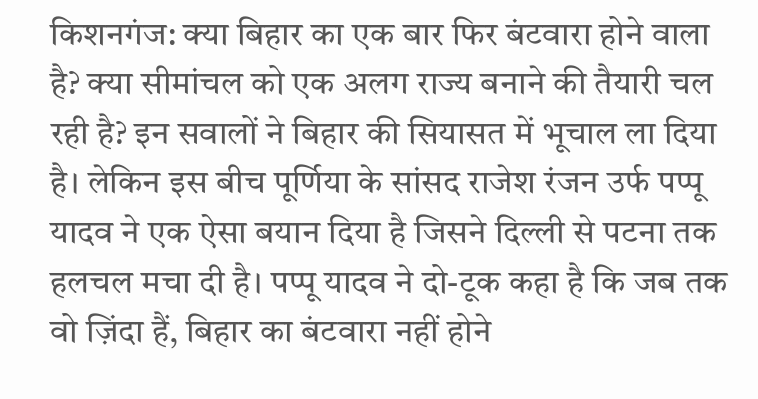किशनगंज: क्या बिहार का एक बार फिर बंटवारा होने वाला है? क्या सीमांचल को एक अलग राज्य बनाने की तैयारी चल रही है? इन सवालों ने बिहार की सियासत में भूचाल ला दिया है। लेकिन इस बीच पूर्णिया के सांसद राजेश रंजन उर्फ पप्पू यादव ने एक ऐसा बयान दिया है जिसने दिल्ली से पटना तक हलचल मचा दी है। पप्पू यादव ने दो-टूक कहा है कि जब तक वो ज़िंदा हैं, बिहार का बंटवारा नहीं होने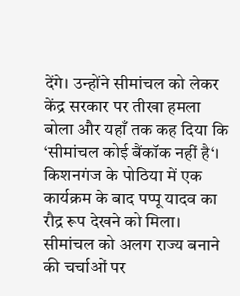देंगे। उन्होंने सीमांचल को लेकर केंद्र सरकार पर तीखा हमला बोला और यहाँ तक कह दिया कि ‘सीमांचल कोई बैंकॉक नहीं है‘।
किशनगंज के पोठिया में एक कार्यक्रम के बाद पप्पू यादव का रौद्र रूप देखने को मिला। सीमांचल को अलग राज्य बनाने की चर्चाओं पर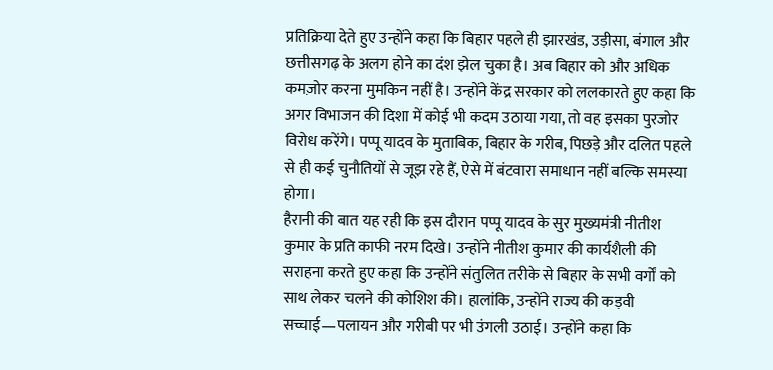प्रतिक्रिया देते हुए उन्होंने कहा कि बिहार पहले ही झारखंड, उड़ीसा, बंगाल और छत्तीसगढ़ के अलग होने का दंश झेल चुका है। अब बिहार को और अधिक कमज़ोर करना मुमकिन नहीं है। उन्होंने केंद्र सरकार को ललकारते हुए कहा कि अगर विभाजन की दिशा में कोई भी कदम उठाया गया, तो वह इसका पुरजोर विरोध करेंगे। पप्पू यादव के मुताबिक, बिहार के गरीब, पिछड़े और दलित पहले से ही कई चुनौतियों से जूझ रहे हैं, ऐसे में बंटवारा समाधान नहीं बल्कि समस्या होगा।
हैरानी की बात यह रही कि इस दौरान पप्पू यादव के सुर मुख्यमंत्री नीतीश कुमार के प्रति काफी नरम दिखे। उन्होंने नीतीश कुमार की कार्यशैली की सराहना करते हुए कहा कि उन्होंने संतुलित तरीके से बिहार के सभी वर्गों को साथ लेकर चलने की कोशिश की। हालांकि, उन्होंने राज्य की कड़वी सच्चाई—पलायन और गरीबी पर भी उंगली उठाई। उन्होंने कहा कि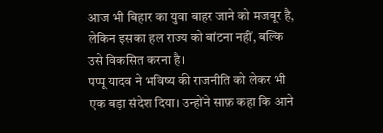आज भी बिहार का युवा बाहर जाने को मजबूर है, लेकिन इसका हल राज्य को बांटना नहीं, बल्कि उसे विकसित करना है।
पप्पू यादव ने भविष्य की राजनीति को लेकर भी एक बड़ा संदेश दिया। उन्होंने साफ़ कहा कि आने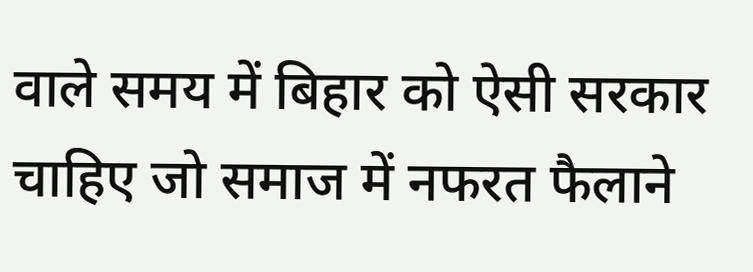वाले समय में बिहार को ऐसी सरकार चाहिए जो समाज में नफरत फैलाने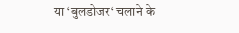या ‘बुलडोजर‘ चलाने के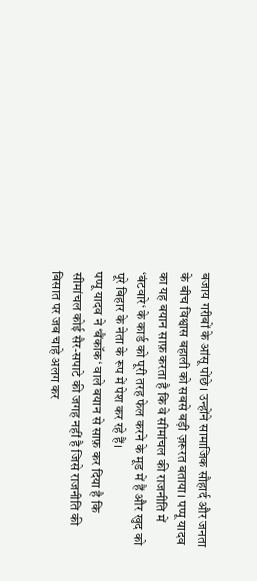बजाय गरीबों के आंसू पोंछे। उन्होंने सामाजिक सौहार्द और जनता के बीच विश्वास बहाली को सबसे बड़ी ज़रूरत बताया। पप्पू यादव का यह बयान साफ़ करता है कि वे सीमांचल की राजनीति में ‘बंटवारे‘ के कार्ड को पूरी तरह फेल करने के मूड में हैं और खुद को पूरे बिहार के नेता के रूप में पेश कर रहे हैं।
पप्पू यादव ने ‘बैंकॉक‘ वाले बयान से साफ़ कर दिया है कि सीमांचल कोई सैर-सपाटे की जगह नहीं है जिसे राजनीति की बिसात पर जब चाहे अलग कर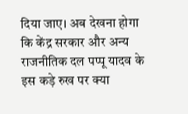दिया जाए। अब देखना होगा कि केंद्र सरकार और अन्य राजनीतिक दल पप्पू यादव के इस कड़े रुख पर क्या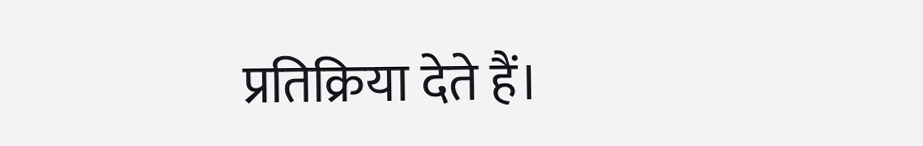प्रतिक्रिया देते हैं।